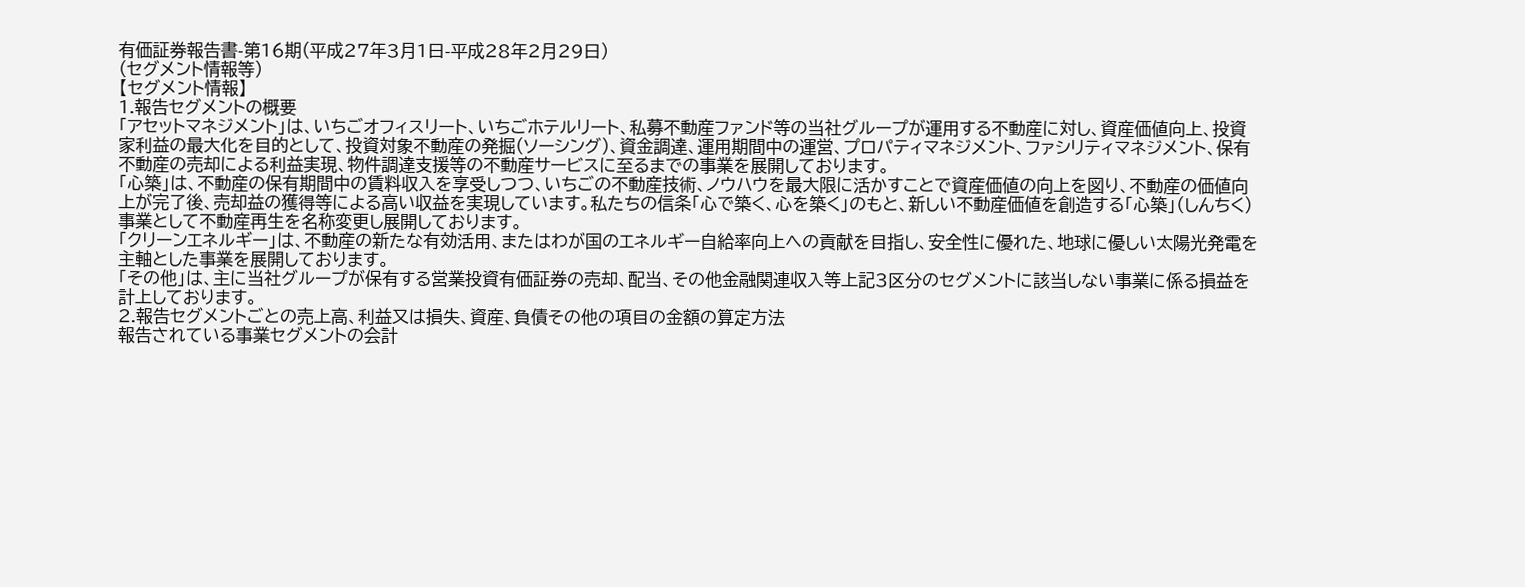有価証券報告書-第16期(平成27年3月1日-平成28年2月29日)
(セグメント情報等)
【セグメント情報】
1.報告セグメントの概要
「アセットマネジメント」は、いちごオフィスリート、いちごホテルリート、私募不動産ファンド等の当社グループが運用する不動産に対し、資産価値向上、投資家利益の最大化を目的として、投資対象不動産の発掘(ソーシング)、資金調達、運用期間中の運営、プロパティマネジメント、ファシリティマネジメント、保有不動産の売却による利益実現、物件調達支援等の不動産サービスに至るまでの事業を展開しております。
「心築」は、不動産の保有期間中の賃料収入を享受しつつ、いちごの不動産技術、ノウハウを最大限に活かすことで資産価値の向上を図り、不動産の価値向上が完了後、売却益の獲得等による高い収益を実現しています。私たちの信条「心で築く、心を築く」のもと、新しい不動産価値を創造する「心築」(しんちく)事業として不動産再生を名称変更し展開しております。
「クリーンエネルギー」は、不動産の新たな有効活用、またはわが国のエネルギー自給率向上への貢献を目指し、安全性に優れた、地球に優しい太陽光発電を主軸とした事業を展開しております。
「その他」は、主に当社グループが保有する営業投資有価証券の売却、配当、その他金融関連収入等上記3区分のセグメントに該当しない事業に係る損益を計上しております。
2.報告セグメントごとの売上高、利益又は損失、資産、負債その他の項目の金額の算定方法
報告されている事業セグメントの会計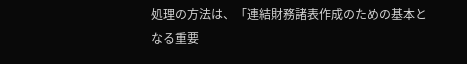処理の方法は、「連結財務諸表作成のための基本となる重要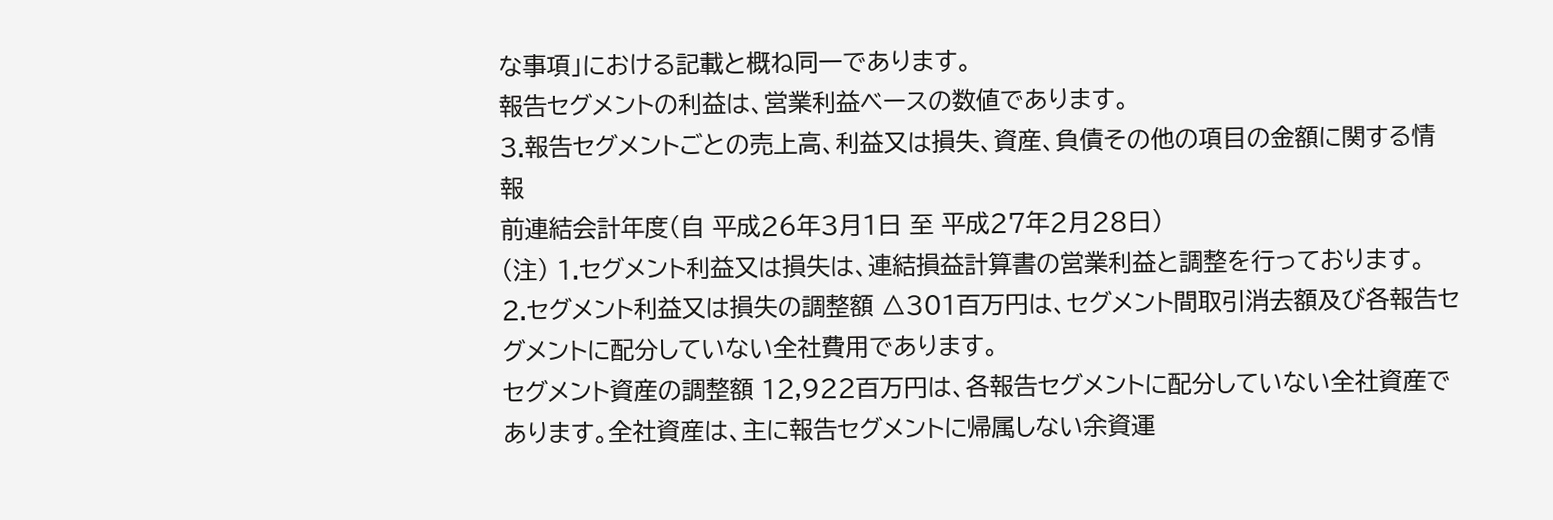な事項」における記載と概ね同一であります。
報告セグメントの利益は、営業利益ベースの数値であります。
3.報告セグメントごとの売上高、利益又は損失、資産、負債その他の項目の金額に関する情報
前連結会計年度(自 平成26年3月1日 至 平成27年2月28日)
(注) 1.セグメント利益又は損失は、連結損益計算書の営業利益と調整を行っております。
2.セグメント利益又は損失の調整額 △301百万円は、セグメント間取引消去額及び各報告セグメントに配分していない全社費用であります。
セグメント資産の調整額 12,922百万円は、各報告セグメントに配分していない全社資産であります。全社資産は、主に報告セグメントに帰属しない余資運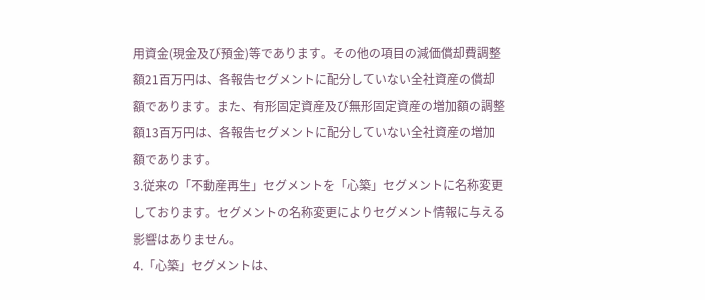用資金(現金及び預金)等であります。その他の項目の減価償却費調整額21百万円は、各報告セグメントに配分していない全社資産の償却額であります。また、有形固定資産及び無形固定資産の増加額の調整額13百万円は、各報告セグメントに配分していない全社資産の増加額であります。
3.従来の「不動産再生」セグメントを「心築」セグメントに名称変更しております。セグメントの名称変更によりセグメント情報に与える影響はありません。
4.「心築」セグメントは、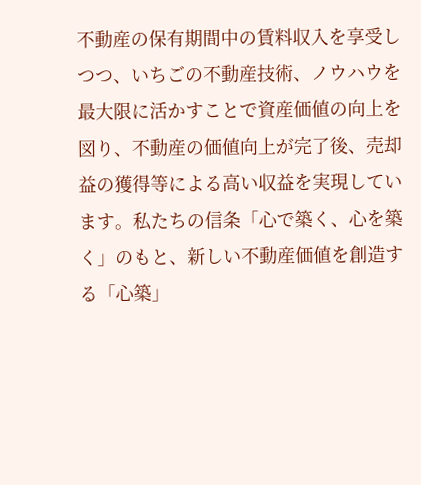不動産の保有期間中の賃料収入を享受しつつ、いちごの不動産技術、ノウハウを最大限に活かすことで資産価値の向上を図り、不動産の価値向上が完了後、売却益の獲得等による高い収益を実現しています。私たちの信条「心で築く、心を築く」のもと、新しい不動産価値を創造する「心築」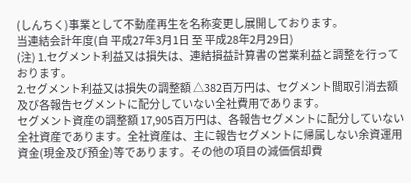(しんちく)事業として不動産再生を名称変更し展開しております。
当連結会計年度(自 平成27年3月1日 至 平成28年2月29日)
(注) 1.セグメント利益又は損失は、連結損益計算書の営業利益と調整を行っております。
2.セグメント利益又は損失の調整額 △382百万円は、セグメント間取引消去額及び各報告セグメントに配分していない全社費用であります。
セグメント資産の調整額 17,905百万円は、各報告セグメントに配分していない全社資産であります。全社資産は、主に報告セグメントに帰属しない余資運用資金(現金及び預金)等であります。その他の項目の減価償却費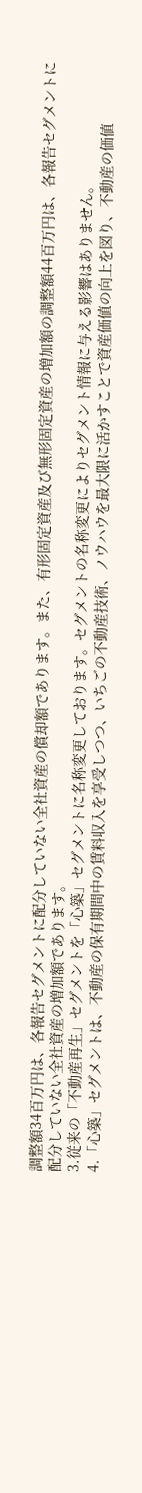調整額34百万円は、各報告セグメントに配分していない全社資産の償却額であります。また、有形固定資産及び無形固定資産の増加額の調整額44百万円は、各報告セグメントに配分していない全社資産の増加額であります。
3.従来の「不動産再生」セグメントを「心築」セグメントに名称変更しております。セグメントの名称変更によりセグメント情報に与える影響はありません。
4.「心築」セグメントは、不動産の保有期間中の賃料収入を享受しつつ、いちごの不動産技術、ノウハウを最大限に活かすことで資産価値の向上を図り、不動産の価値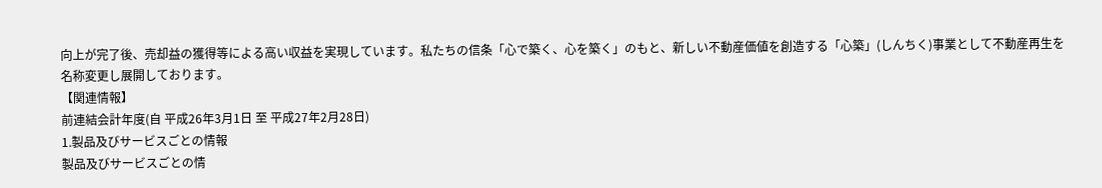向上が完了後、売却益の獲得等による高い収益を実現しています。私たちの信条「心で築く、心を築く」のもと、新しい不動産価値を創造する「心築」(しんちく)事業として不動産再生を名称変更し展開しております。
【関連情報】
前連結会計年度(自 平成26年3月1日 至 平成27年2月28日)
1.製品及びサービスごとの情報
製品及びサービスごとの情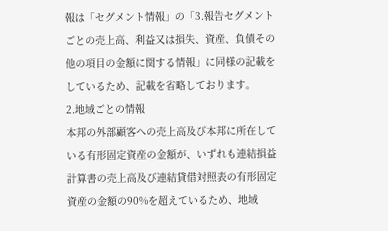報は「セグメント情報」の「3.報告セグメントごとの売上高、利益又は損失、資産、負債その他の項目の金額に関する情報」に同様の記載をしているため、記載を省略しております。
2.地域ごとの情報
本邦の外部顧客への売上高及び本邦に所在している有形固定資産の金額が、いずれも連結損益計算書の売上高及び連結貸借対照表の有形固定資産の金額の90%を超えているため、地域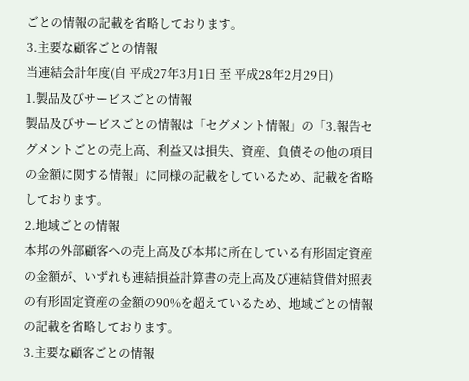ごとの情報の記載を省略しております。
3.主要な顧客ごとの情報
当連結会計年度(自 平成27年3月1日 至 平成28年2月29日)
1.製品及びサービスごとの情報
製品及びサービスごとの情報は「セグメント情報」の「3.報告セグメントごとの売上高、利益又は損失、資産、負債その他の項目の金額に関する情報」に同様の記載をしているため、記載を省略しております。
2.地域ごとの情報
本邦の外部顧客への売上高及び本邦に所在している有形固定資産の金額が、いずれも連結損益計算書の売上高及び連結貸借対照表の有形固定資産の金額の90%を超えているため、地域ごとの情報の記載を省略しております。
3.主要な顧客ごとの情報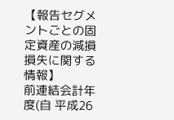【報告セグメントごとの固定資産の減損損失に関する情報】
前連結会計年度(自 平成26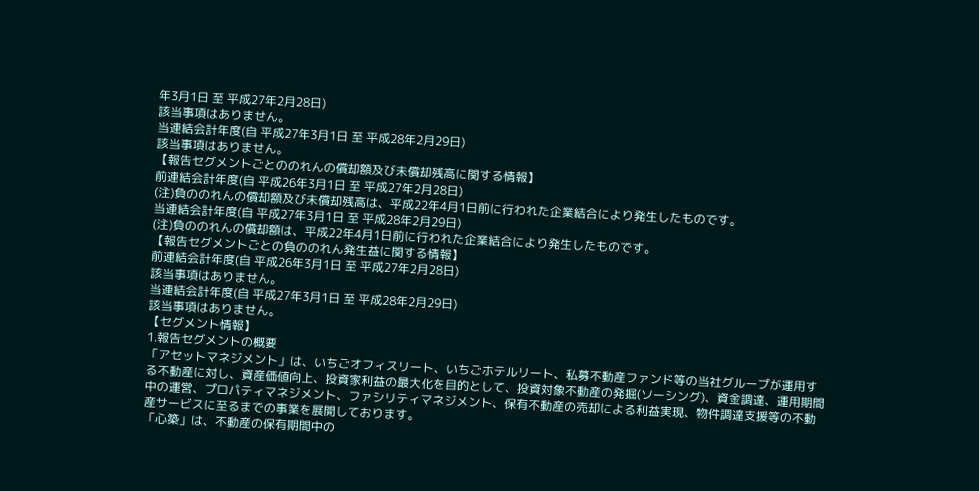年3月1日 至 平成27年2月28日)
該当事項はありません。
当連結会計年度(自 平成27年3月1日 至 平成28年2月29日)
該当事項はありません。
【報告セグメントごとののれんの償却額及び未償却残高に関する情報】
前連結会計年度(自 平成26年3月1日 至 平成27年2月28日)
(注)負ののれんの償却額及び未償却残高は、平成22年4月1日前に行われた企業結合により発生したものです。
当連結会計年度(自 平成27年3月1日 至 平成28年2月29日)
(注)負ののれんの償却額は、平成22年4月1日前に行われた企業結合により発生したものです。
【報告セグメントごとの負ののれん発生益に関する情報】
前連結会計年度(自 平成26年3月1日 至 平成27年2月28日)
該当事項はありません。
当連結会計年度(自 平成27年3月1日 至 平成28年2月29日)
該当事項はありません。
【セグメント情報】
1.報告セグメントの概要
「アセットマネジメント」は、いちごオフィスリート、いちごホテルリート、私募不動産ファンド等の当社グループが運用する不動産に対し、資産価値向上、投資家利益の最大化を目的として、投資対象不動産の発掘(ソーシング)、資金調達、運用期間中の運営、プロパティマネジメント、ファシリティマネジメント、保有不動産の売却による利益実現、物件調達支援等の不動産サービスに至るまでの事業を展開しております。
「心築」は、不動産の保有期間中の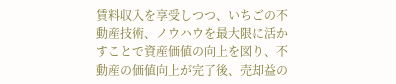賃料収入を享受しつつ、いちごの不動産技術、ノウハウを最大限に活かすことで資産価値の向上を図り、不動産の価値向上が完了後、売却益の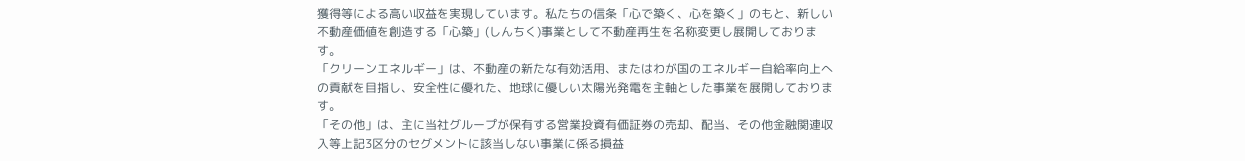獲得等による高い収益を実現しています。私たちの信条「心で築く、心を築く」のもと、新しい不動産価値を創造する「心築」(しんちく)事業として不動産再生を名称変更し展開しております。
「クリーンエネルギー」は、不動産の新たな有効活用、またはわが国のエネルギー自給率向上への貢献を目指し、安全性に優れた、地球に優しい太陽光発電を主軸とした事業を展開しております。
「その他」は、主に当社グループが保有する営業投資有価証券の売却、配当、その他金融関連収入等上記3区分のセグメントに該当しない事業に係る損益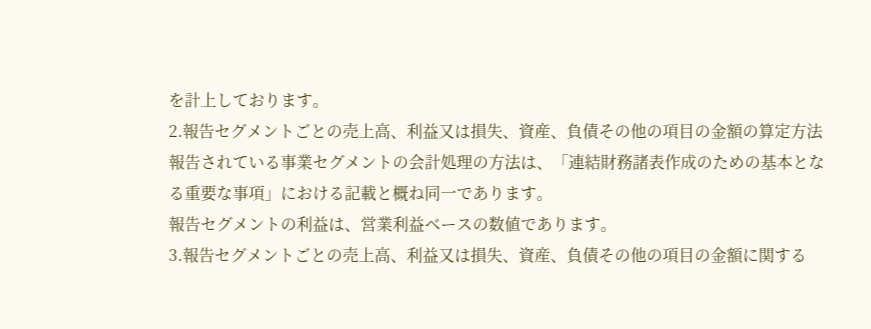を計上しております。
2.報告セグメントごとの売上高、利益又は損失、資産、負債その他の項目の金額の算定方法
報告されている事業セグメントの会計処理の方法は、「連結財務諸表作成のための基本となる重要な事項」における記載と概ね同一であります。
報告セグメントの利益は、営業利益ベースの数値であります。
3.報告セグメントごとの売上高、利益又は損失、資産、負債その他の項目の金額に関する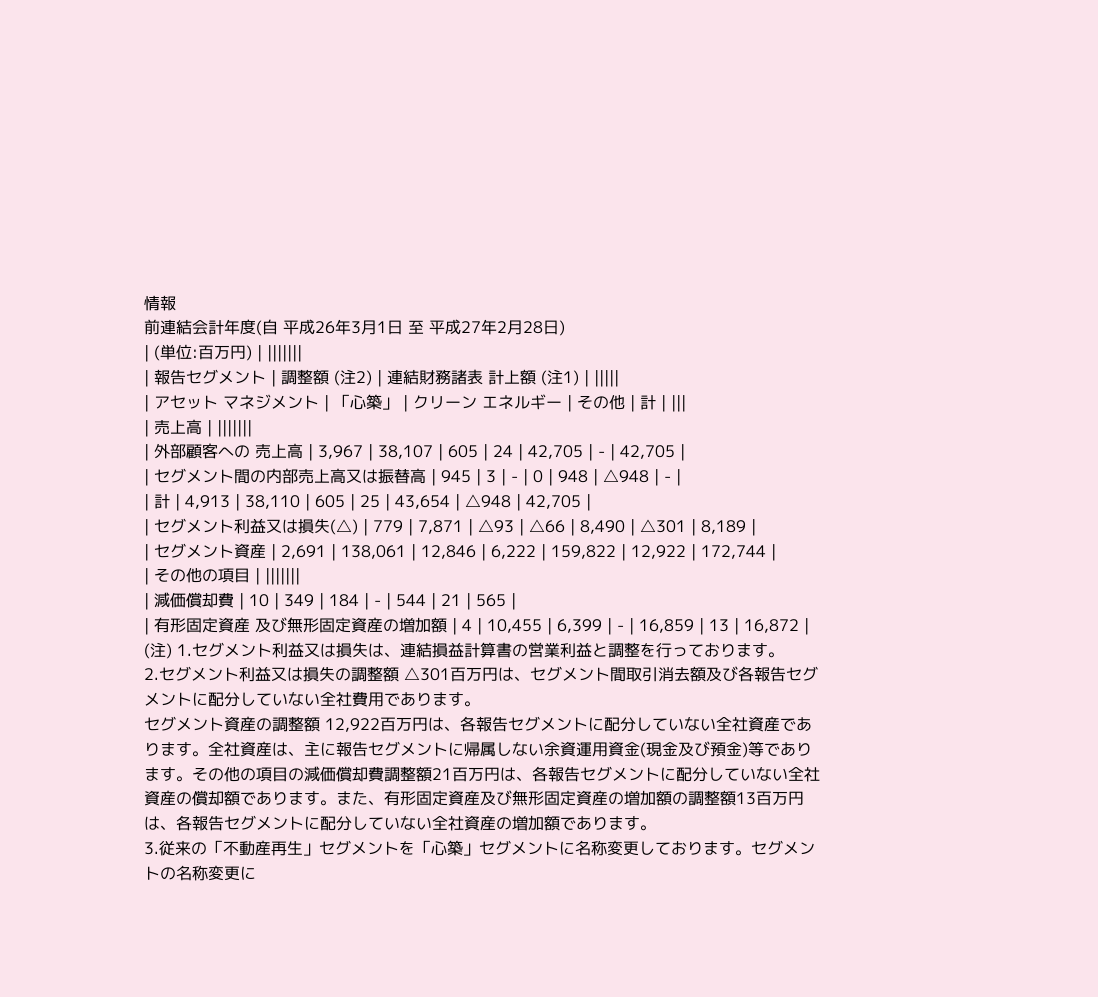情報
前連結会計年度(自 平成26年3月1日 至 平成27年2月28日)
| (単位:百万円) | |||||||
| 報告セグメント | 調整額 (注2) | 連結財務諸表 計上額 (注1) | |||||
| アセット マネジメント | 「心築」 | クリーン エネルギー | その他 | 計 | |||
| 売上高 | |||||||
| 外部顧客への 売上高 | 3,967 | 38,107 | 605 | 24 | 42,705 | - | 42,705 |
| セグメント間の内部売上高又は振替高 | 945 | 3 | - | 0 | 948 | △948 | - |
| 計 | 4,913 | 38,110 | 605 | 25 | 43,654 | △948 | 42,705 |
| セグメント利益又は損失(△) | 779 | 7,871 | △93 | △66 | 8,490 | △301 | 8,189 |
| セグメント資産 | 2,691 | 138,061 | 12,846 | 6,222 | 159,822 | 12,922 | 172,744 |
| その他の項目 | |||||||
| 減価償却費 | 10 | 349 | 184 | - | 544 | 21 | 565 |
| 有形固定資産 及び無形固定資産の増加額 | 4 | 10,455 | 6,399 | - | 16,859 | 13 | 16,872 |
(注) 1.セグメント利益又は損失は、連結損益計算書の営業利益と調整を行っております。
2.セグメント利益又は損失の調整額 △301百万円は、セグメント間取引消去額及び各報告セグメントに配分していない全社費用であります。
セグメント資産の調整額 12,922百万円は、各報告セグメントに配分していない全社資産であります。全社資産は、主に報告セグメントに帰属しない余資運用資金(現金及び預金)等であります。その他の項目の減価償却費調整額21百万円は、各報告セグメントに配分していない全社資産の償却額であります。また、有形固定資産及び無形固定資産の増加額の調整額13百万円は、各報告セグメントに配分していない全社資産の増加額であります。
3.従来の「不動産再生」セグメントを「心築」セグメントに名称変更しております。セグメントの名称変更に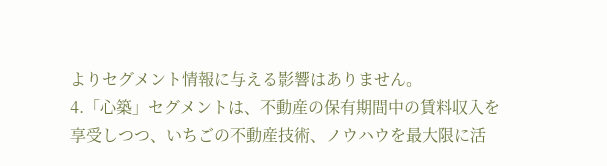よりセグメント情報に与える影響はありません。
4.「心築」セグメントは、不動産の保有期間中の賃料収入を享受しつつ、いちごの不動産技術、ノウハウを最大限に活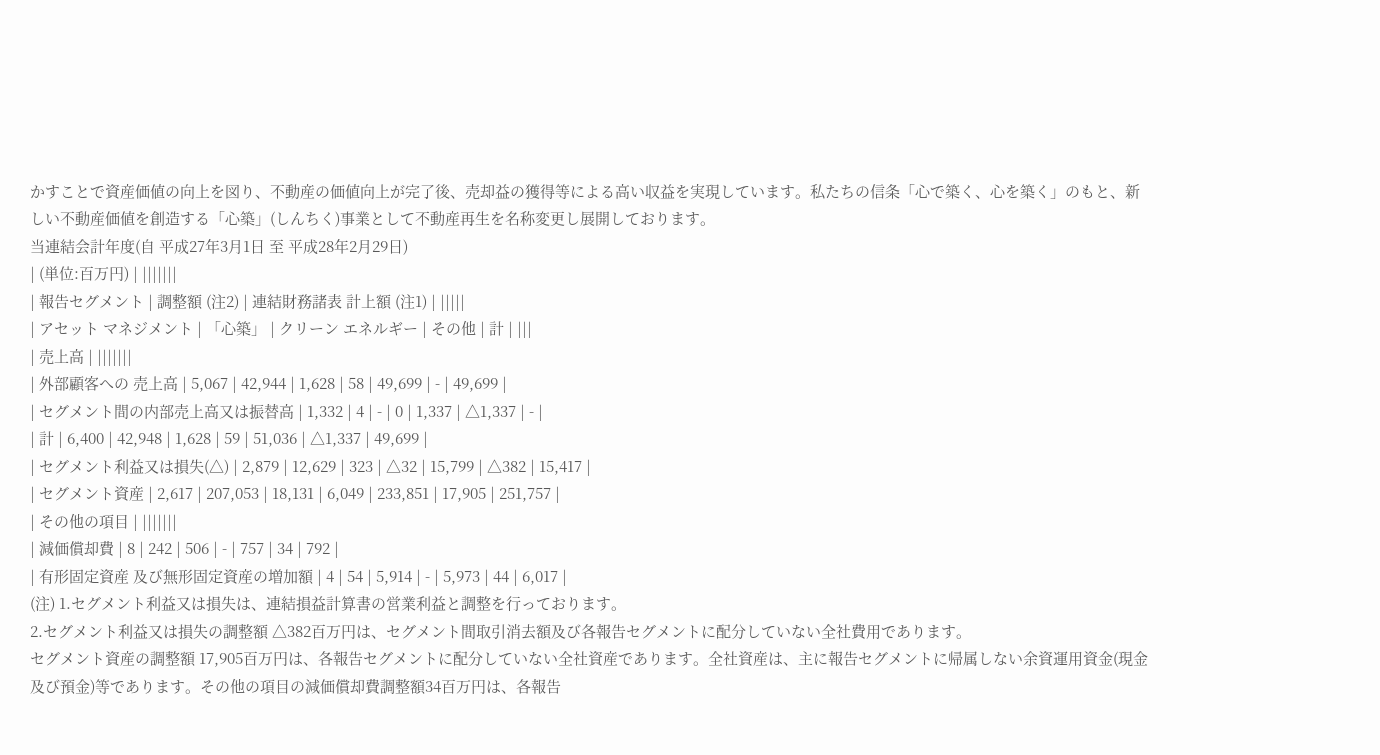かすことで資産価値の向上を図り、不動産の価値向上が完了後、売却益の獲得等による高い収益を実現しています。私たちの信条「心で築く、心を築く」のもと、新しい不動産価値を創造する「心築」(しんちく)事業として不動産再生を名称変更し展開しております。
当連結会計年度(自 平成27年3月1日 至 平成28年2月29日)
| (単位:百万円) | |||||||
| 報告セグメント | 調整額 (注2) | 連結財務諸表 計上額 (注1) | |||||
| アセット マネジメント | 「心築」 | クリーン エネルギー | その他 | 計 | |||
| 売上高 | |||||||
| 外部顧客への 売上高 | 5,067 | 42,944 | 1,628 | 58 | 49,699 | - | 49,699 |
| セグメント間の内部売上高又は振替高 | 1,332 | 4 | - | 0 | 1,337 | △1,337 | - |
| 計 | 6,400 | 42,948 | 1,628 | 59 | 51,036 | △1,337 | 49,699 |
| セグメント利益又は損失(△) | 2,879 | 12,629 | 323 | △32 | 15,799 | △382 | 15,417 |
| セグメント資産 | 2,617 | 207,053 | 18,131 | 6,049 | 233,851 | 17,905 | 251,757 |
| その他の項目 | |||||||
| 減価償却費 | 8 | 242 | 506 | - | 757 | 34 | 792 |
| 有形固定資産 及び無形固定資産の増加額 | 4 | 54 | 5,914 | - | 5,973 | 44 | 6,017 |
(注) 1.セグメント利益又は損失は、連結損益計算書の営業利益と調整を行っております。
2.セグメント利益又は損失の調整額 △382百万円は、セグメント間取引消去額及び各報告セグメントに配分していない全社費用であります。
セグメント資産の調整額 17,905百万円は、各報告セグメントに配分していない全社資産であります。全社資産は、主に報告セグメントに帰属しない余資運用資金(現金及び預金)等であります。その他の項目の減価償却費調整額34百万円は、各報告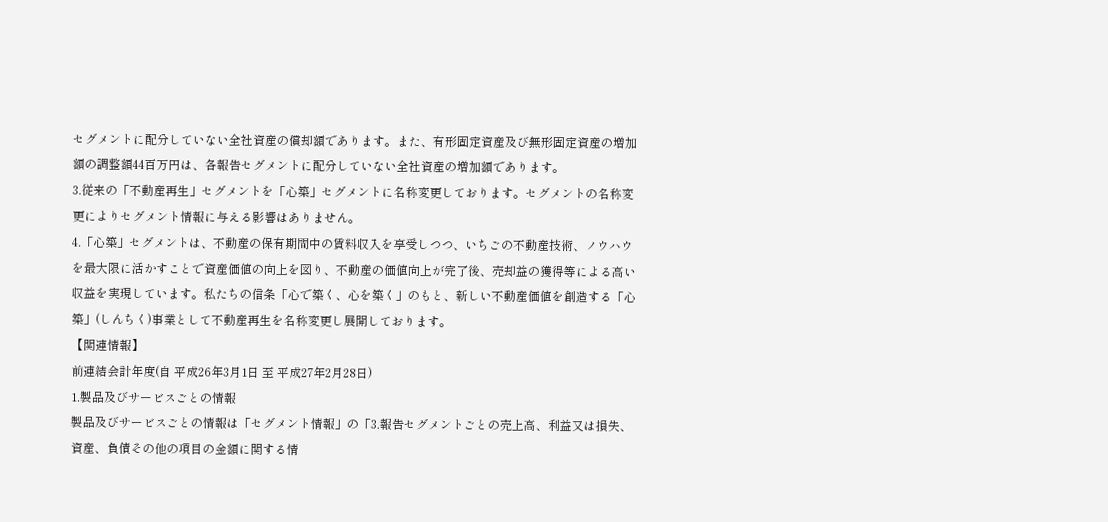セグメントに配分していない全社資産の償却額であります。また、有形固定資産及び無形固定資産の増加額の調整額44百万円は、各報告セグメントに配分していない全社資産の増加額であります。
3.従来の「不動産再生」セグメントを「心築」セグメントに名称変更しております。セグメントの名称変更によりセグメント情報に与える影響はありません。
4.「心築」セグメントは、不動産の保有期間中の賃料収入を享受しつつ、いちごの不動産技術、ノウハウを最大限に活かすことで資産価値の向上を図り、不動産の価値向上が完了後、売却益の獲得等による高い収益を実現しています。私たちの信条「心で築く、心を築く」のもと、新しい不動産価値を創造する「心築」(しんちく)事業として不動産再生を名称変更し展開しております。
【関連情報】
前連結会計年度(自 平成26年3月1日 至 平成27年2月28日)
1.製品及びサービスごとの情報
製品及びサービスごとの情報は「セグメント情報」の「3.報告セグメントごとの売上高、利益又は損失、資産、負債その他の項目の金額に関する情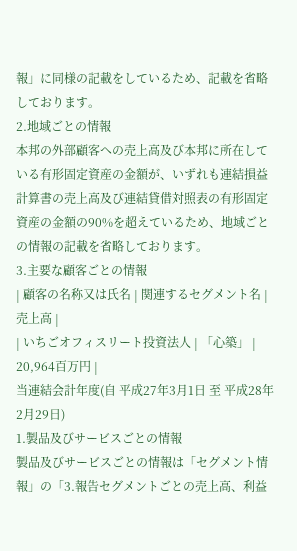報」に同様の記載をしているため、記載を省略しております。
2.地域ごとの情報
本邦の外部顧客への売上高及び本邦に所在している有形固定資産の金額が、いずれも連結損益計算書の売上高及び連結貸借対照表の有形固定資産の金額の90%を超えているため、地域ごとの情報の記載を省略しております。
3.主要な顧客ごとの情報
| 顧客の名称又は氏名 | 関連するセグメント名 | 売上高 |
| いちごオフィスリート投資法人 | 「心築」 | 20,964百万円 |
当連結会計年度(自 平成27年3月1日 至 平成28年2月29日)
1.製品及びサービスごとの情報
製品及びサービスごとの情報は「セグメント情報」の「3.報告セグメントごとの売上高、利益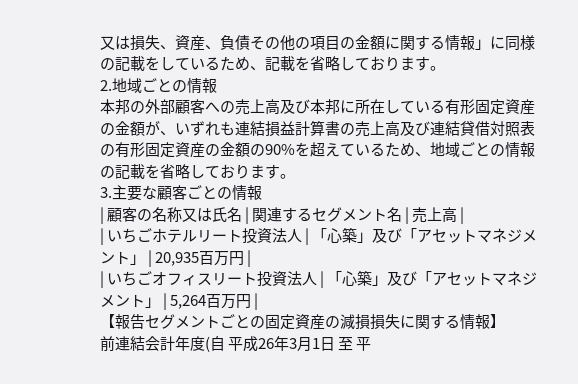又は損失、資産、負債その他の項目の金額に関する情報」に同様の記載をしているため、記載を省略しております。
2.地域ごとの情報
本邦の外部顧客への売上高及び本邦に所在している有形固定資産の金額が、いずれも連結損益計算書の売上高及び連結貸借対照表の有形固定資産の金額の90%を超えているため、地域ごとの情報の記載を省略しております。
3.主要な顧客ごとの情報
| 顧客の名称又は氏名 | 関連するセグメント名 | 売上高 |
| いちごホテルリート投資法人 | 「心築」及び「アセットマネジメント」 | 20,935百万円 |
| いちごオフィスリート投資法人 | 「心築」及び「アセットマネジメント」 | 5,264百万円 |
【報告セグメントごとの固定資産の減損損失に関する情報】
前連結会計年度(自 平成26年3月1日 至 平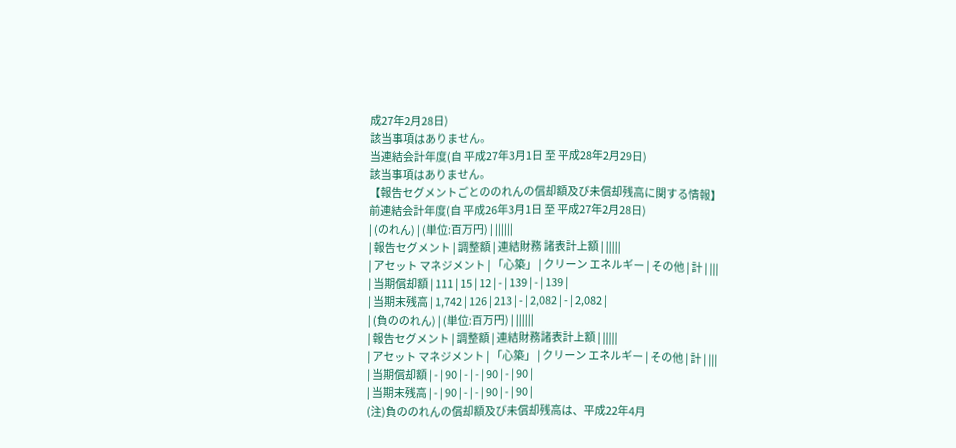成27年2月28日)
該当事項はありません。
当連結会計年度(自 平成27年3月1日 至 平成28年2月29日)
該当事項はありません。
【報告セグメントごとののれんの償却額及び未償却残高に関する情報】
前連結会計年度(自 平成26年3月1日 至 平成27年2月28日)
| (のれん) | (単位:百万円) | ||||||
| 報告セグメント | 調整額 | 連結財務 諸表計上額 | |||||
| アセット マネジメント | 「心築」 | クリーン エネルギー | その他 | 計 | |||
| 当期償却額 | 111 | 15 | 12 | - | 139 | - | 139 |
| 当期末残高 | 1,742 | 126 | 213 | - | 2,082 | - | 2,082 |
| (負ののれん) | (単位:百万円) | ||||||
| 報告セグメント | 調整額 | 連結財務諸表計上額 | |||||
| アセット マネジメント | 「心築」 | クリーン エネルギー | その他 | 計 | |||
| 当期償却額 | - | 90 | - | - | 90 | - | 90 |
| 当期末残高 | - | 90 | - | - | 90 | - | 90 |
(注)負ののれんの償却額及び未償却残高は、平成22年4月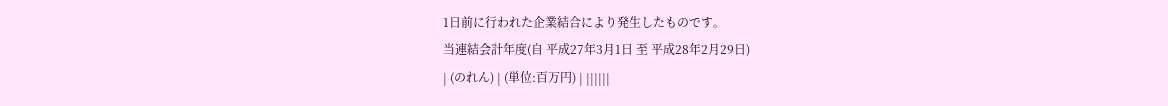1日前に行われた企業結合により発生したものです。
当連結会計年度(自 平成27年3月1日 至 平成28年2月29日)
| (のれん) | (単位:百万円) | ||||||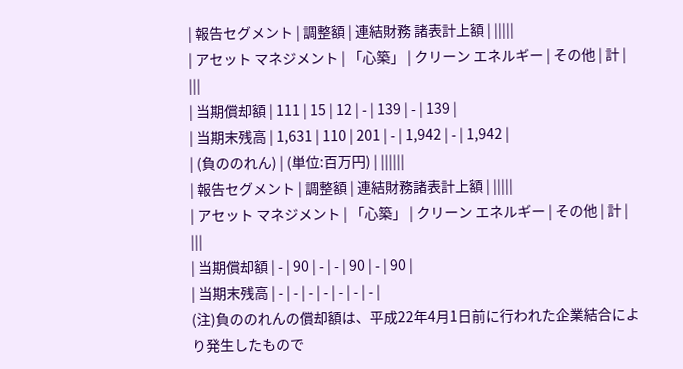| 報告セグメント | 調整額 | 連結財務 諸表計上額 | |||||
| アセット マネジメント | 「心築」 | クリーン エネルギー | その他 | 計 | |||
| 当期償却額 | 111 | 15 | 12 | - | 139 | - | 139 |
| 当期末残高 | 1,631 | 110 | 201 | - | 1,942 | - | 1,942 |
| (負ののれん) | (単位:百万円) | ||||||
| 報告セグメント | 調整額 | 連結財務諸表計上額 | |||||
| アセット マネジメント | 「心築」 | クリーン エネルギー | その他 | 計 | |||
| 当期償却額 | - | 90 | - | - | 90 | - | 90 |
| 当期末残高 | - | - | - | - | - | - | - |
(注)負ののれんの償却額は、平成22年4月1日前に行われた企業結合により発生したもので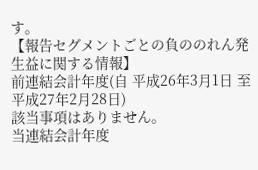す。
【報告セグメントごとの負ののれん発生益に関する情報】
前連結会計年度(自 平成26年3月1日 至 平成27年2月28日)
該当事項はありません。
当連結会計年度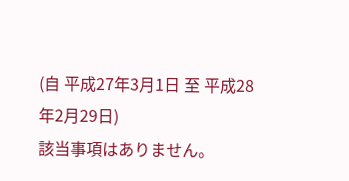(自 平成27年3月1日 至 平成28年2月29日)
該当事項はありません。